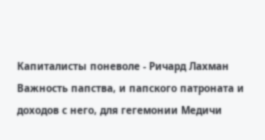Капиталисты поневоле - Ричард Лахман
Важность папства, и папского патроната и доходов с него, для гегемонии Медичи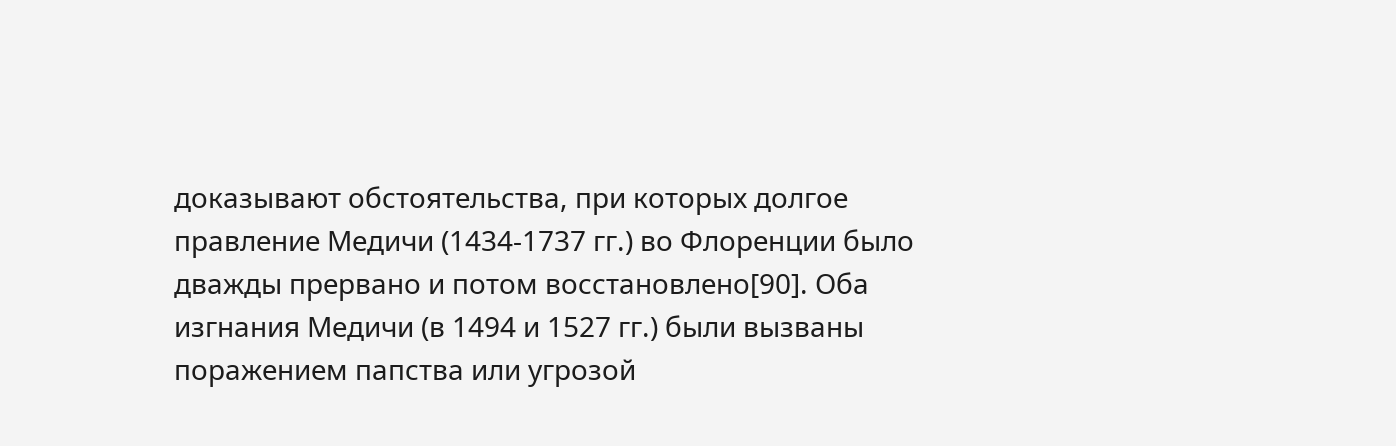доказывают обстоятельства, при которых долгое правление Медичи (1434-1737 гг.) во Флоренции было дважды прервано и потом восстановлено[90]. Оба изгнания Медичи (в 1494 и 1527 гг.) были вызваны поражением папства или угрозой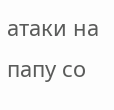атаки на папу со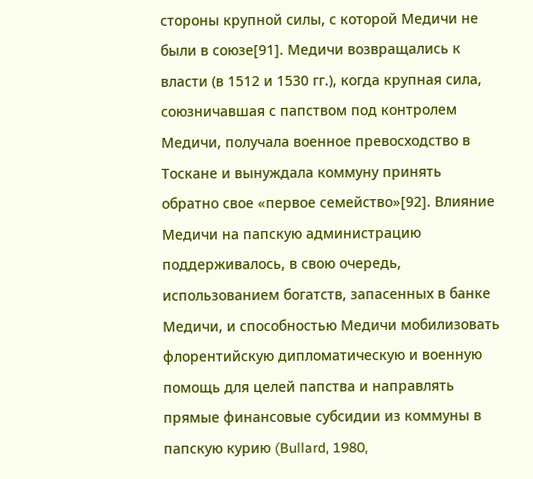стороны крупной силы, с которой Медичи не были в союзе[91]. Медичи возвращались к власти (в 1512 и 1530 гг.), когда крупная сила, союзничавшая с папством под контролем Медичи, получала военное превосходство в Тоскане и вынуждала коммуну принять обратно свое «первое семейство»[92]. Влияние Медичи на папскую администрацию поддерживалось, в свою очередь, использованием богатств, запасенных в банке Медичи, и способностью Медичи мобилизовать флорентийскую дипломатическую и военную помощь для целей папства и направлять прямые финансовые субсидии из коммуны в папскую курию (Bullard, 1980,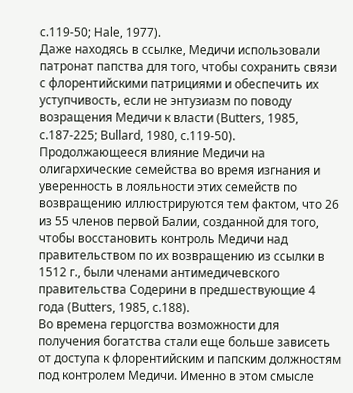с.119-50; Hale, 1977).
Даже находясь в ссылке, Медичи использовали патронат папства для того, чтобы сохранить связи с флорентийскими патрициями и обеспечить их уступчивость, если не энтузиазм по поводу возращения Медичи к власти (Butters, 1985, с.187-225; Bullard, 1980, с.119-50). Продолжающееся влияние Медичи на олигархические семейства во время изгнания и уверенность в лояльности этих семейств по возвращению иллюстрируются тем фактом, что 26 из 55 членов первой Балии, созданной для того, чтобы восстановить контроль Медичи над правительством по их возвращению из ссылки в 1512 г., были членами антимедичевского правительства Содерини в предшествующие 4 года (Butters, 1985, с.188).
Во времена герцогства возможности для получения богатства стали еще больше зависеть от доступа к флорентийским и папским должностям под контролем Медичи. Именно в этом смысле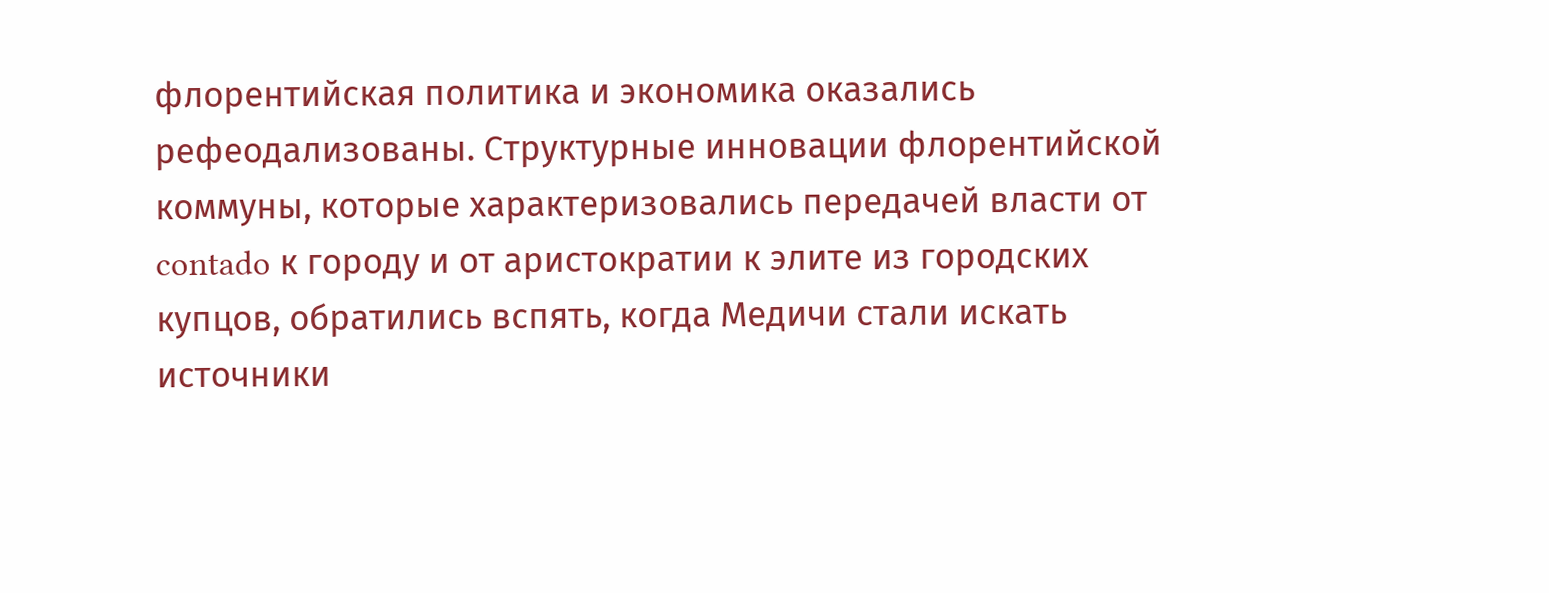флорентийская политика и экономика оказались рефеодализованы. Структурные инновации флорентийской коммуны, которые характеризовались передачей власти от contado к городу и от аристократии к элите из городских купцов, обратились вспять, когда Медичи стали искать источники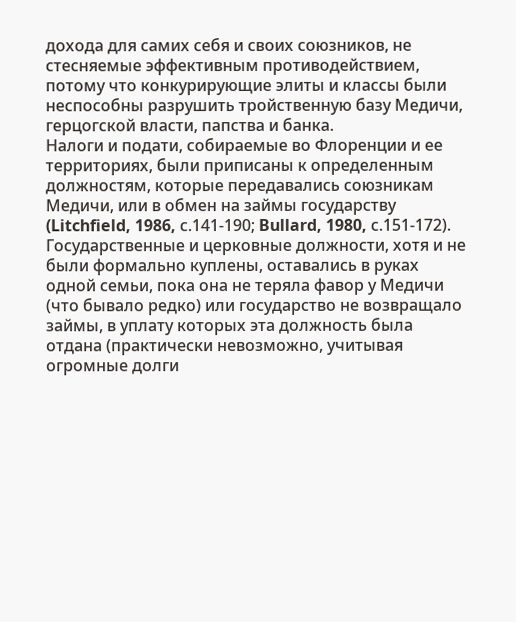дохода для самих себя и своих союзников, не стесняемые эффективным противодействием, потому что конкурирующие элиты и классы были неспособны разрушить тройственную базу Медичи, герцогской власти, папства и банка.
Налоги и подати, собираемые во Флоренции и ее территориях, были приписаны к определенным должностям, которые передавались союзникам Медичи, или в обмен на займы государству (Litchfield, 1986, с.141-190; Bullard, 1980, с.151-172). Государственные и церковные должности, хотя и не были формально куплены, оставались в руках одной семьи, пока она не теряла фавор у Медичи (что бывало редко) или государство не возвращало займы, в уплату которых эта должность была отдана (практически невозможно, учитывая огромные долги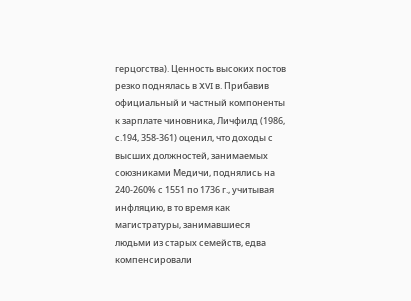герцогства). Ценность высоких постов резко поднялась в XVI в. Прибавив официальный и частный компоненты к зарплате чиновника, Личфилд (1986, с.194, 358-361) оценил, что доходы с высших должностей, занимаемых союзниками Медичи, поднялись на 240-260% с 1551 по 1736 г., учитывая инфляцию, в то время как магистратуры, занимавшиеся людьми из старых семейств, едва компенсировали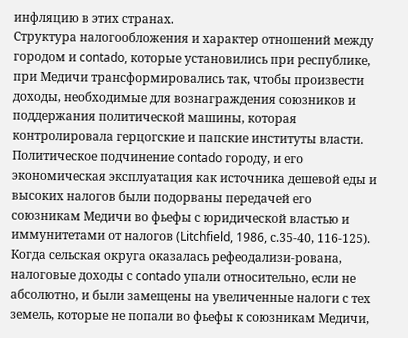инфляцию в этих странах.
Структура налогообложения и характер отношений между городом и contado, которые установились при республике, при Медичи трансформировались так, чтобы произвести доходы, необходимые для вознаграждения союзников и поддержания политической машины, которая контролировала герцогские и папские институты власти. Политическое подчинение contado городу, и его экономическая эксплуатация как источника дешевой еды и высоких налогов были подорваны передачей его союзникам Медичи во фьефы с юридической властью и иммунитетами от налогов (Litchfield, 1986, с.35-40, 116-125). Когда сельская округа оказалась рефеодализи-рована, налоговые доходы с contado упали относительно, если не абсолютно, и были замещены на увеличенные налоги с тех земель, которые не попали во фьефы к союзникам Медичи,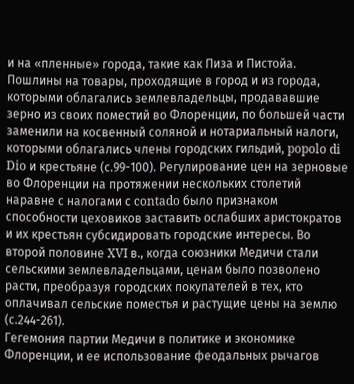и на «пленные» города, такие как Пиза и Пистойа. Пошлины на товары, проходящие в город и из города, которыми облагались землевладельцы, продававшие зерно из своих поместий во Флоренции, по большей части заменили на косвенный соляной и нотариальный налоги, которыми облагались члены городских гильдий, popolo di Dio и крестьяне (с.99-100). Регулирование цен на зерновые во Флоренции на протяжении нескольких столетий наравне с налогами с contado было признаком способности цеховиков заставить ослабших аристократов и их крестьян субсидировать городские интересы. Во второй половине XVI в., когда союзники Медичи стали сельскими землевладельцами, ценам было позволено расти, преобразуя городских покупателей в тех, кто оплачивал сельские поместья и растущие цены на землю (с.244-261).
Гегемония партии Медичи в политике и экономике Флоренции, и ее использование феодальных рычагов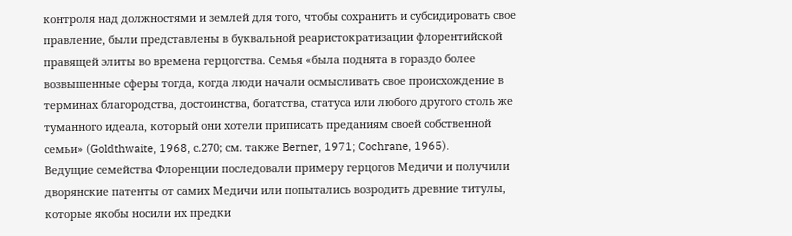контроля над должностями и землей для того, чтобы сохранить и субсидировать свое правление, были представлены в буквальной реаристократизации флорентийской правящей элиты во времена герцогства. Семья «была поднята в гораздо более возвышенные сферы тогда, когда люди начали осмысливать свое происхождение в терминах благородства, достоинства, богатства, статуса или любого другого столь же туманного идеала, который они хотели приписать преданиям своей собственной семьи» (Goldthwaite, 1968, с.270; см. также Berner, 1971; Cochrane, 1965).
Ведущие семейства Флоренции последовали примеру герцогов Медичи и получили дворянские патенты от самих Медичи или попытались возродить древние титулы, которые якобы носили их предки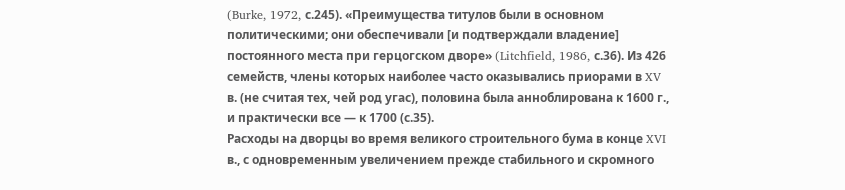(Burke, 1972, с.245). «Преимущества титулов были в основном политическими; они обеспечивали [и подтверждали владение] постоянного места при герцогском дворе» (Litchfield, 1986, с.36). Из 426 семейств, члены которых наиболее часто оказывались приорами в XV в. (не считая тех, чей род угас), половина была анноблирована к 1600 г., и практически все — к 1700 (с.35).
Расходы на дворцы во время великого строительного бума в конце XVI в., с одновременным увеличением прежде стабильного и скромного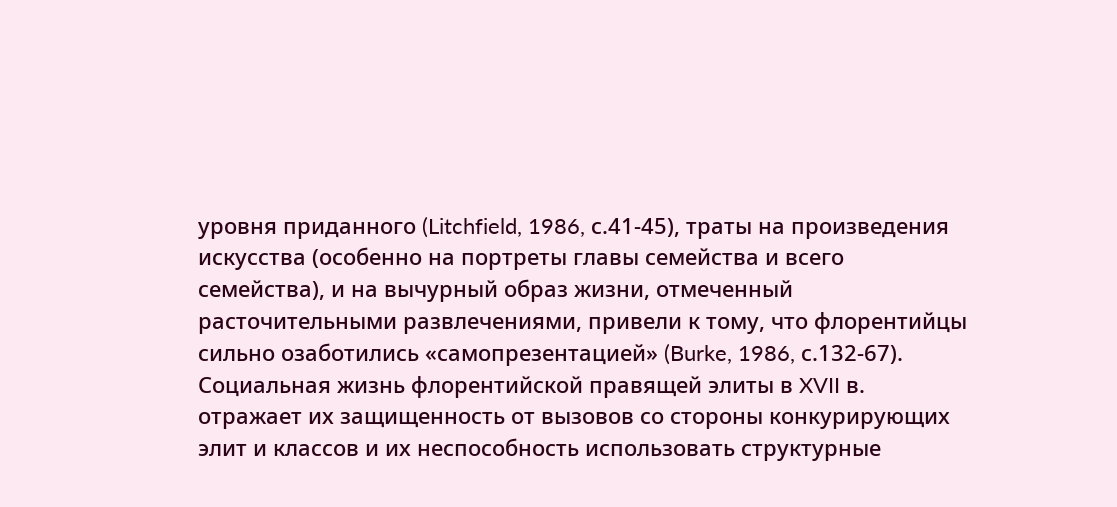уровня приданного (Litchfield, 1986, с.41-45), траты на произведения искусства (особенно на портреты главы семейства и всего семейства), и на вычурный образ жизни, отмеченный расточительными развлечениями, привели к тому, что флорентийцы сильно озаботились «самопрезентацией» (Burke, 1986, с.132-67). Социальная жизнь флорентийской правящей элиты в XVII в. отражает их защищенность от вызовов со стороны конкурирующих элит и классов и их неспособность использовать структурные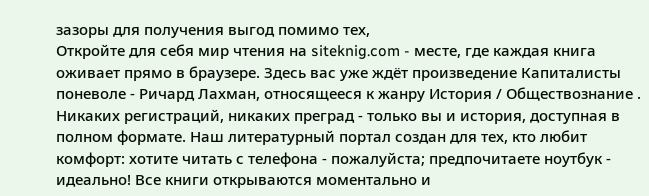зазоры для получения выгод помимо тех,
Откройте для себя мир чтения на siteknig.com - месте, где каждая книга оживает прямо в браузере. Здесь вас уже ждёт произведение Капиталисты поневоле - Ричард Лахман, относящееся к жанру История / Обществознание . Никаких регистраций, никаких преград - только вы и история, доступная в полном формате. Наш литературный портал создан для тех, кто любит комфорт: хотите читать с телефона - пожалуйста; предпочитаете ноутбук - идеально! Все книги открываются моментально и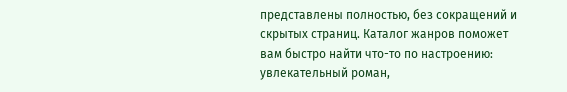представлены полностью, без сокращений и скрытых страниц. Каталог жанров поможет вам быстро найти что-то по настроению: увлекательный роман,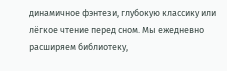динамичное фэнтези, глубокую классику или лёгкое чтение перед сном. Мы ежедневно расширяем библиотеку,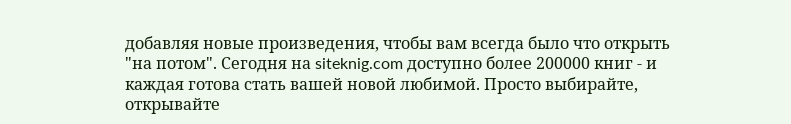добавляя новые произведения, чтобы вам всегда было что открыть "на потом". Сегодня на siteknig.com доступно более 200000 книг - и каждая готова стать вашей новой любимой. Просто выбирайте, открывайте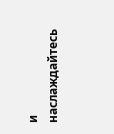и наслаждайтесь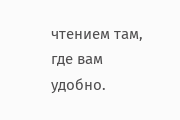чтением там, где вам удобно.